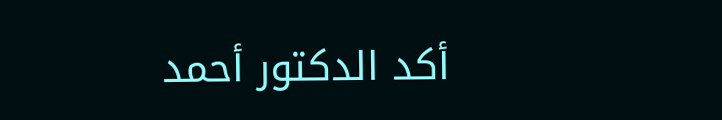أكد الدكتور أحمد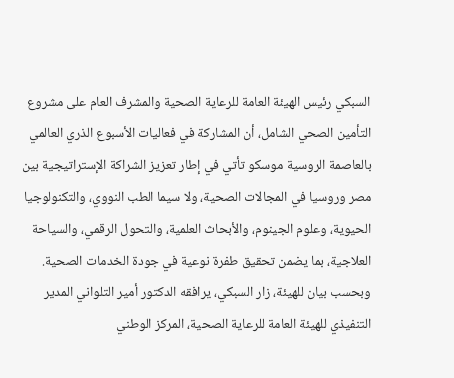السبكي رئيس الهيئة العامة للرعاية الصحية والمشرف العام على مشروع التأمين الصحي الشامل، أن المشاركة في فعاليات الأسبوع الذري العالمي بالعاصمة الروسية موسكو تأتي في إطار تعزيز الشراكة الإستراتيجية بين مصر وروسيا في المجالات الصحية، ولا سيما الطب النووي، والتكنولوجيا الحيوية، وعلوم الجينوم، والأبحاث العلمية، والتحول الرقمي، والسياحة العلاجية، بما يضمن تحقيق طفرة نوعية في جودة الخدمات الصحية.
وبحسب بيان للهيئة، زار السبكي، يرافقه الدكتور أمير التلواني المدير التنفيذي للهيئة العامة للرعاية الصحية، المركز الوطني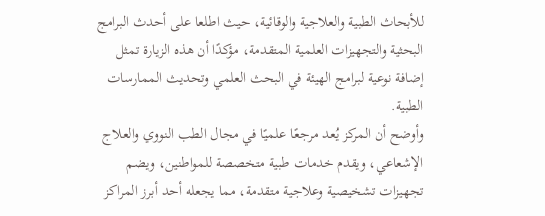للأبحاث الطبية والعلاجية والوقائية، حيث اطلعا على أحدث البرامج البحثية والتجهيزات العلمية المتقدمة، مؤكدًا أن هذه الزيارة تمثل إضافة نوعية لبرامج الهيئة في البحث العلمي وتحديث الممارسات الطبية.
وأوضح أن المركز يُعد مرجعًا علميًا في مجال الطب النووي والعلاج الإشعاعي، ويقدم خدمات طبية متخصصة للمواطنين، ويضم تجهيزات تشخيصية وعلاجية متقدمة، مما يجعله أحد أبرز المراكز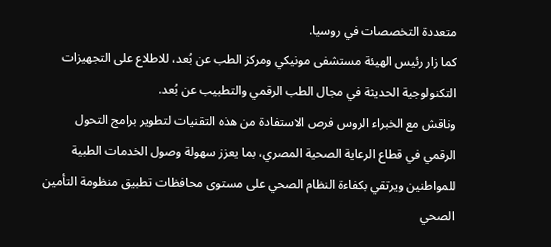متعددة التخصصات في روسيا.
كما زار رئيس الهيئة مستشفى مونيكي ومركز الطب عن بُعد، للاطلاع على التجهيزات التكنولوجية الحديثة في مجال الطب الرقمي والتطبيب عن بُعد.
وناقش مع الخبراء الروس فرص الاستفادة من هذه التقنيات لتطوير برامج التحول الرقمي في قطاع الرعاية الصحية المصري، بما يعزز سهولة وصول الخدمات الطبية للمواطنين ويرتقي بكفاءة النظام الصحي على مستوى محافظات تطبيق منظومة التأمين الصحي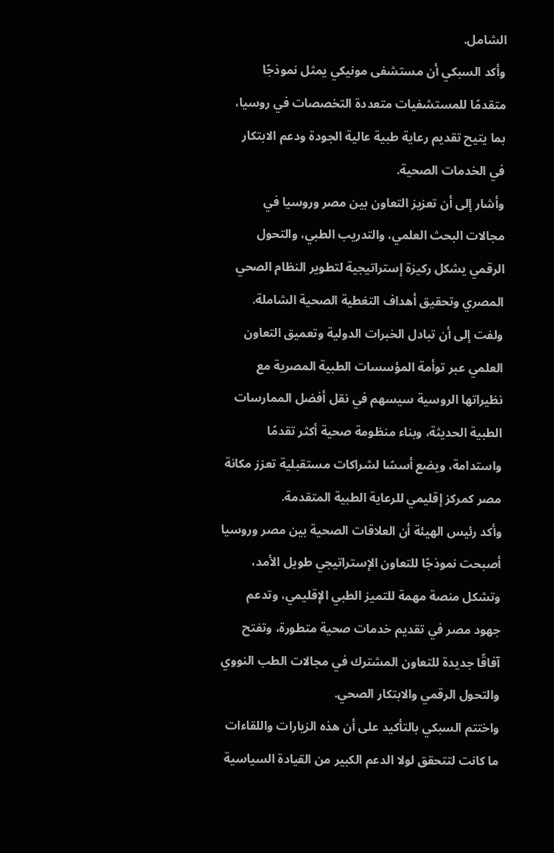الشامل.
وأكد السبكي أن مستشفى مونيكي يمثل نموذجًا متقدمًا للمستشفيات متعددة التخصصات في روسيا، بما يتيح تقديم رعاية طبية عالية الجودة ودعم الابتكار في الخدمات الصحية.
وأشار إلى أن تعزيز التعاون بين مصر وروسيا في مجالات البحث العلمي، والتدريب الطبي، والتحول الرقمي يشكل ركيزة إستراتيجية لتطوير النظام الصحي المصري وتحقيق أهداف التغطية الصحية الشاملة.
ولفت إلى أن تبادل الخبرات الدولية وتعميق التعاون العلمي عبر توأمة المؤسسات الطبية المصرية مع نظيراتها الروسية سيسهم في نقل أفضل الممارسات الطبية الحديثة، وبناء منظومة صحية أكثر تقدمًا واستدامة، ويضع أسسًا لشراكات مستقبلية تعزز مكانة مصر كمركز إقليمي للرعاية الطبية المتقدمة.
وأكد رئيس الهيئة أن العلاقات الصحية بين مصر وروسيا أصبحت نموذجًا للتعاون الإستراتيجي طويل الأمد، وتشكل منصة مهمة للتميز الطبي الإقليمي، وتدعم جهود مصر في تقديم خدمات صحية متطورة، وتفتح آفاقًا جديدة للتعاون المشترك في مجالات الطب النووي والتحول الرقمي والابتكار الصحي.
واختتم السبكي بالتأكيد على أن هذه الزيارات واللقاءات ما كانت لتتحقق لولا الدعم الكبير من القيادة السياسية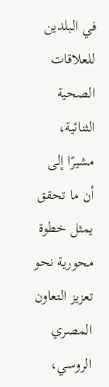في البلدين للعلاقات الصحية الثنائية، مشيرًا إلى أن ما تحقق يمثل خطوة محورية نحو تعزيز التعاون المصري الروسي،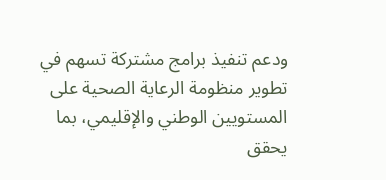ودعم تنفيذ برامج مشتركة تسهم في تطوير منظومة الرعاية الصحية على المستويين الوطني والإقليمي، بما يحقق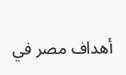أهداف مصر في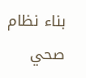بناء نظام صحي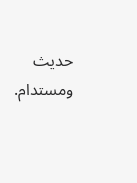حديث ومستدام.